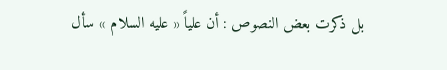بل ذكرت بعض النصوص : أن علياً « عليه السلام » سأل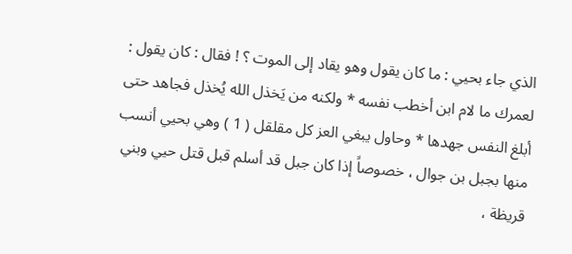الذي جاء بحيي : ما كان يقول وهو يقاد إلى الموت ؟ ! فقال : كان يقول : لعمرك ما لام ابن أخطب نفسه * ولكنه من يَخذل الله يُخذل فجاهد حتى أبلغ النفس جهدها * وحاول يبغي العز كل مقلقل ( 1 ) وهي بحيي أنسب منها بجبل بن جوال ، خصوصاً إذا كان جبل قد أسلم قبل قتل حيي وبني قريظة ،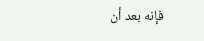فإنه بعد أن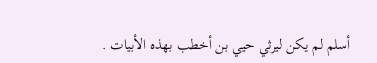أسلم لم يكن ليرثي حيي بن أخطب بهذه الأبيات .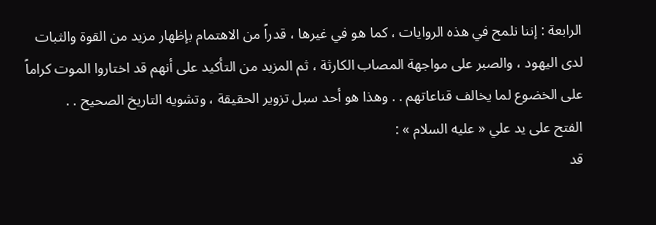الرابعة : إننا نلمح في هذه الروايات ، كما هو في غيرها ، قدراً من الاهتمام بإظهار مزيد من القوة والثبات لدى اليهود ، والصبر على مواجهة المصاب الكارثة ، ثم المزيد من التأكيد على أنهم قد اختاروا الموت كراماً على الخضوع لما يخالف قناعاتهم . . وهذا هو أحد سبل تزوير الحقيقة ، وتشويه التاريخ الصحيح . .
الفتح على يد علي « عليه السلام » :
قد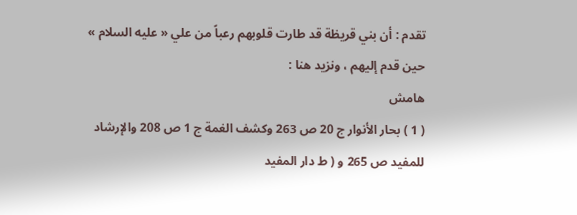تقدم : أن بني قريظة قد طارت قلوبهم رعباً من علي « عليه السلام » حين قدم إليهم ، ونزيد هنا :
هامش
( 1 ) بحار الأنوار ج 20 ص 263 وكشف الغمة ج 1 ص 208 والإرشاد للمفيد ص 265 و ( ط دار المفيد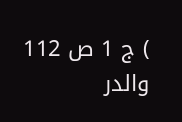) ج 1 ص 112 والدر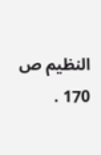النظيم ص 170 .